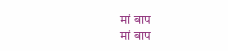मां बाप
मां बाप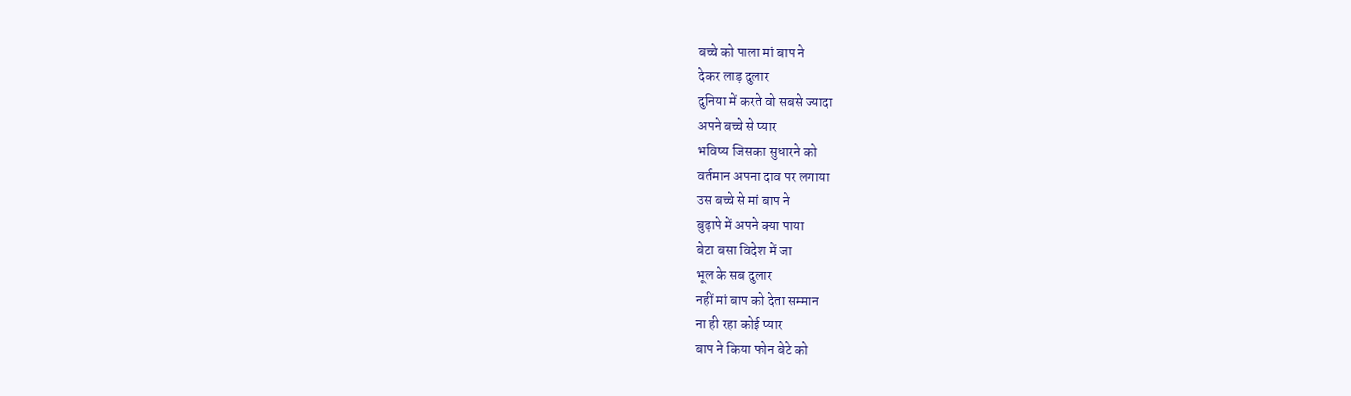बच्चे को पाला मां बाप ने
देकर लाड़ दुलार
दुनिया में करते वो सबसे ज्यादा
अपने बच्चे से प्यार
भविष्य जिसका सुधारने को
वर्तमान अपना दाव पर लगाया
उस बच्चे से मां बाप ने
बुढ़ापे में अपने क्या पाया
बेटा बसा विदेश में जा
भूल के सब दुलार
नहीं मां बाप को देता सम्मान
ना ही रहा कोई प्यार
बाप ने किया फोन बेटे को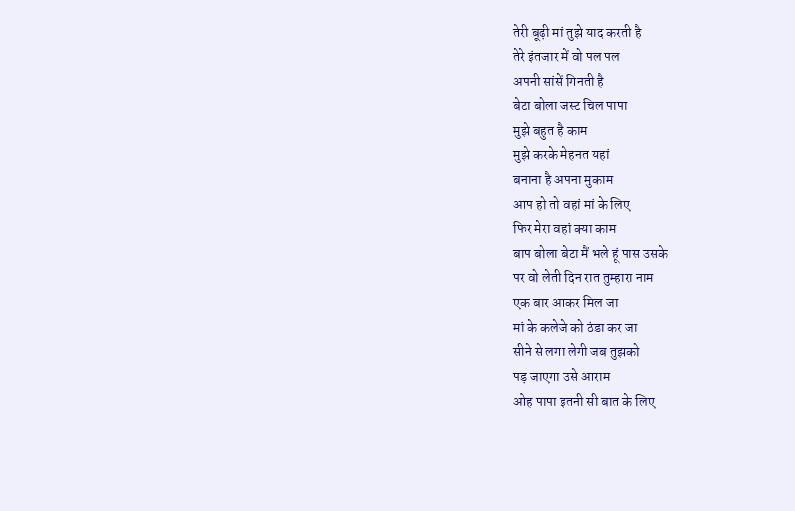तेरी बूढ़ी मां तुझे याद करती है
तेरे इंतजार में वो पल पल
अपनी सांसें गिनती है
बेटा बोला जस्ट चिल पापा
मुझे बहुत है काम
मुझे करके मेहनत यहां
बनाना है अपना मुकाम
आप हो तो वहां मां के लिए
फिर मेरा वहां क्या काम
बाप बोला बेटा मैं भले हूं पास उसके
पर वो लेती दिन रात तुम्हारा नाम
एक बार आकर मिल जा
मां के कलेजे को ठंडा कर जा
सीने से लगा लेगी जब तुझको
पड़ जाएगा उसे आराम
ओह पापा इतनी सी बात के लिए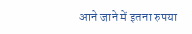आने जाने में इतना रुपया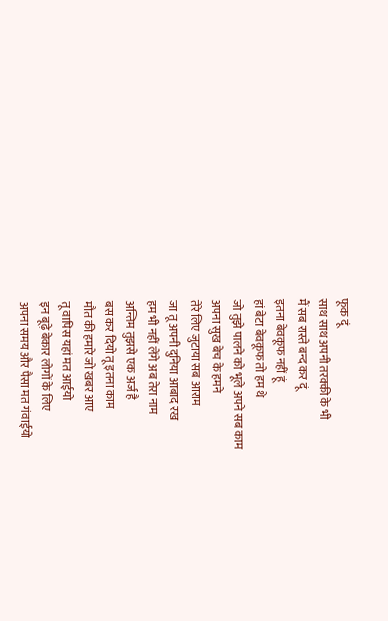फूक दूं
साथ साथ अपनी तरक्की के भी
मैं सब रास्ते बन्द कर दूं
इतना बेवकूफ नहीं हूं
हां बेटा बेवकूफ तो हम थे
जो तुझे पालने को भूले अपने सब काम
अपना सुख बेच के हमने
तेरे लिए जुटाया सब आराम
जा तू अपनी दुनिया आबाद रख
हम भी नहीं लेंगे अब तेरा नाम
अन्तिम तुझसे एक अर्ज है
बस कर दियो तू इतना काम
मौत की हमारे जो खबर आए
तू वापिस यहां मत आईयो
इन बूढ़े बेकार लोगों के लिए
अपना समय और पैसा मत गंवाईयो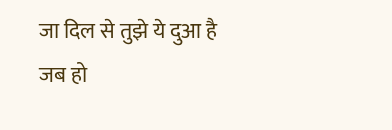जा दिल से तुझे ये दुआ है
जब हो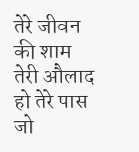तेरे जीवन की शाम
तेरी औलाद हो तेरे पास
जो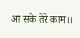आ सके तेरे काम।।